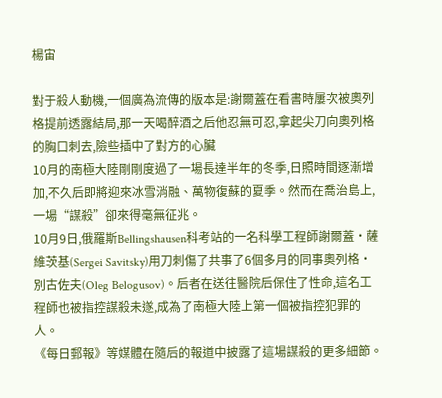楊宙

對于殺人動機,一個廣為流傳的版本是:謝爾蓋在看書時屢次被奧列格提前透露結局,那一天喝醉酒之后他忍無可忍,拿起尖刀向奧列格的胸口刺去,險些插中了對方的心臟
10月的南極大陸剛剛度過了一場長達半年的冬季,日照時間逐漸增加,不久后即將迎來冰雪消融、萬物復蘇的夏季。然而在喬治島上,一場“謀殺”卻來得毫無征兆。
10月9日,俄羅斯Bellingshausen科考站的一名科學工程師謝爾蓋·薩維茨基(Sergei Savitsky)用刀刺傷了共事了6個多月的同事奧列格·別古佐夫(Oleg Belogusov)。后者在送往醫院后保住了性命,這名工程師也被指控謀殺未遂,成為了南極大陸上第一個被指控犯罪的人。
《每日郵報》等媒體在隨后的報道中披露了這場謀殺的更多細節。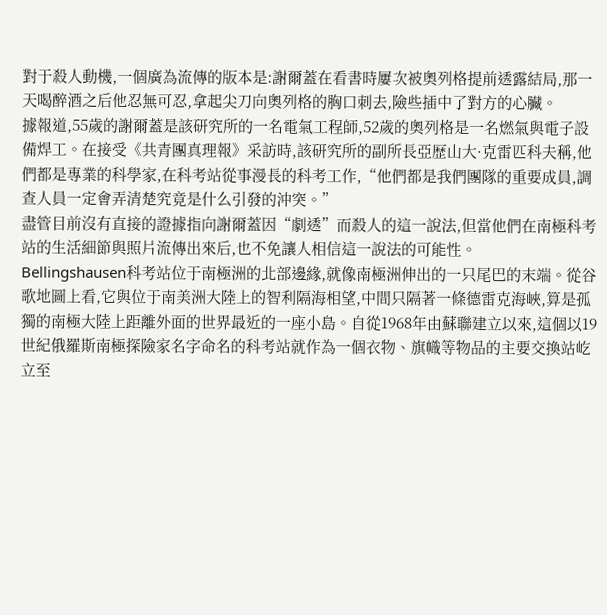對于殺人動機,一個廣為流傳的版本是:謝爾蓋在看書時屢次被奧列格提前透露結局,那一天喝醉酒之后他忍無可忍,拿起尖刀向奧列格的胸口刺去,險些插中了對方的心臟。
據報道,55歲的謝爾蓋是該研究所的一名電氣工程師,52歲的奧列格是一名燃氣與電子設備焊工。在接受《共青團真理報》采訪時,該研究所的副所長亞歷山大·克雷匹科夫稱,他們都是專業的科學家,在科考站從事漫長的科考工作,“他們都是我們團隊的重要成員,調查人員一定會弄清楚究竟是什么引發的沖突。”
盡管目前沒有直接的證據指向謝爾蓋因“劇透”而殺人的這一說法,但當他們在南極科考站的生活細節與照片流傳出來后,也不免讓人相信這一說法的可能性。
Bellingshausen科考站位于南極洲的北部邊緣,就像南極洲伸出的一只尾巴的末端。從谷歌地圖上看,它與位于南美洲大陸上的智利隔海相望,中間只隔著一條德雷克海峽,算是孤獨的南極大陸上距離外面的世界最近的一座小島。自從1968年由蘇聯建立以來,這個以19世紀俄羅斯南極探險家名字命名的科考站就作為一個衣物、旗幟等物品的主要交換站屹立至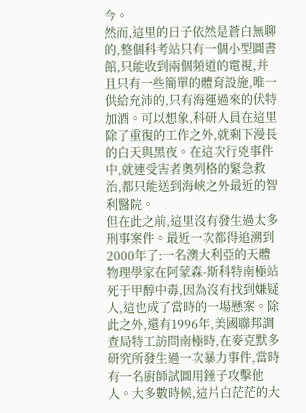今。
然而,這里的日子依然是蒼白無聊的,整個科考站只有一個小型圖書館,只能收到兩個頻道的電視,并且只有一些簡單的體育設施,唯一供給充沛的,只有海運過來的伏特加酒。可以想象,科研人員在這里除了重復的工作之外,就剩下漫長的白天與黑夜。在這次行兇事件中,就連受害者奧列格的緊急救治,都只能送到海峽之外最近的智利醫院。
但在此之前,這里沒有發生過太多刑事案件。最近一次都得追溯到2000年了:一名澳大利亞的天體物理學家在阿蒙森-斯科特南極站死于甲醇中毒,因為沒有找到嫌疑人,這也成了當時的一場懸案。除此之外,還有1996年,美國聯邦調查局特工訪問南極時,在麥克默多研究所發生過一次暴力事件,當時有一名廚師試圖用錘子攻擊他人。大多數時候,這片白茫茫的大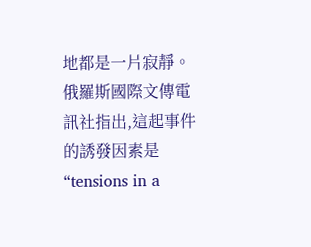地都是一片寂靜。
俄羅斯國際文傳電訊社指出,這起事件的誘發因素是“tensions in a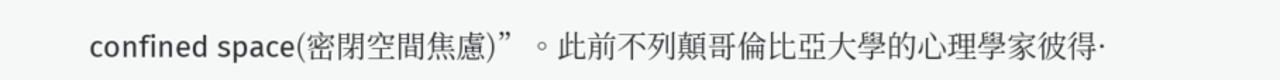confined space(密閉空間焦慮)”。此前不列顛哥倫比亞大學的心理學家彼得·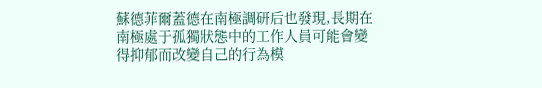蘇德菲爾蓋德在南極調研后也發現,長期在南極處于孤獨狀態中的工作人員可能會變得抑郁而改變自己的行為模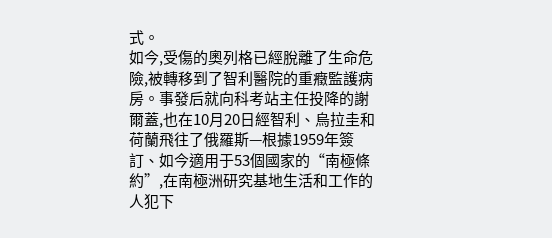式。
如今,受傷的奧列格已經脫離了生命危險,被轉移到了智利醫院的重癥監護病房。事發后就向科考站主任投降的謝爾蓋,也在10月20日經智利、烏拉圭和荷蘭飛往了俄羅斯—根據1959年簽訂、如今適用于53個國家的“南極條約”,在南極洲研究基地生活和工作的人犯下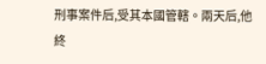刑事案件后,受其本國管轄。兩天后,他終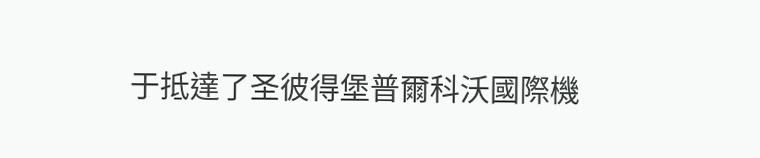于抵達了圣彼得堡普爾科沃國際機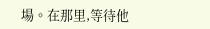場。在那里,等待他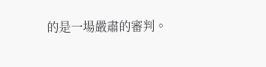的是一場嚴肅的審判。